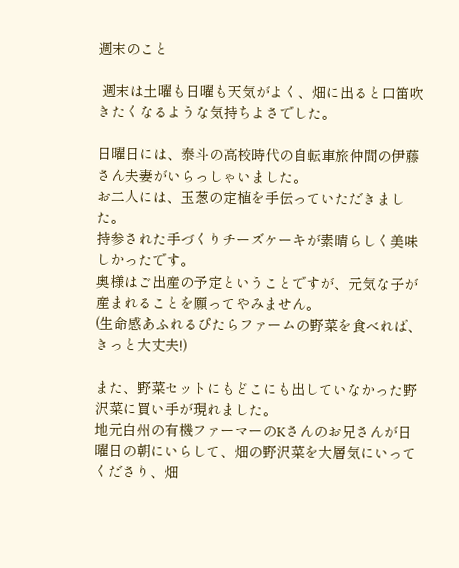週末のこと

 週末は土曜も日曜も天気がよく、畑に出ると口笛吹きたくなるような気持ちよさでした。

日曜日には、泰斗の高校時代の自転車旅仲間の伊藤さん夫妻がいらっしゃいました。
お二人には、玉葱の定植を手伝っていただきました。
持参された手づくりチーズケーキが素晴らしく美味しかったです。
奥様はご出産の予定ということですが、元気な子が産まれることを願ってやみません。
(生命感あふれるぴたらファームの野菜を食べれば、きっと大丈夫!)

また、野菜セットにもどこにも出していなかった野沢菜に買い手が現れました。
地元白州の有機ファーマーのKさんのお兄さんが日曜日の朝にいらして、畑の野沢菜を大層気にいってくださり、畑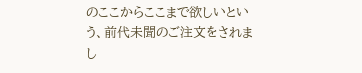のここからここまで欲しいという、前代未聞のご注文をされまし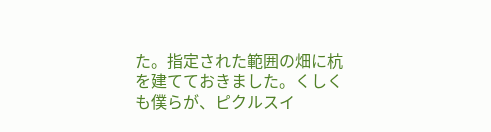た。指定された範囲の畑に杭を建てておきました。くしくも僕らが、ピクルスイ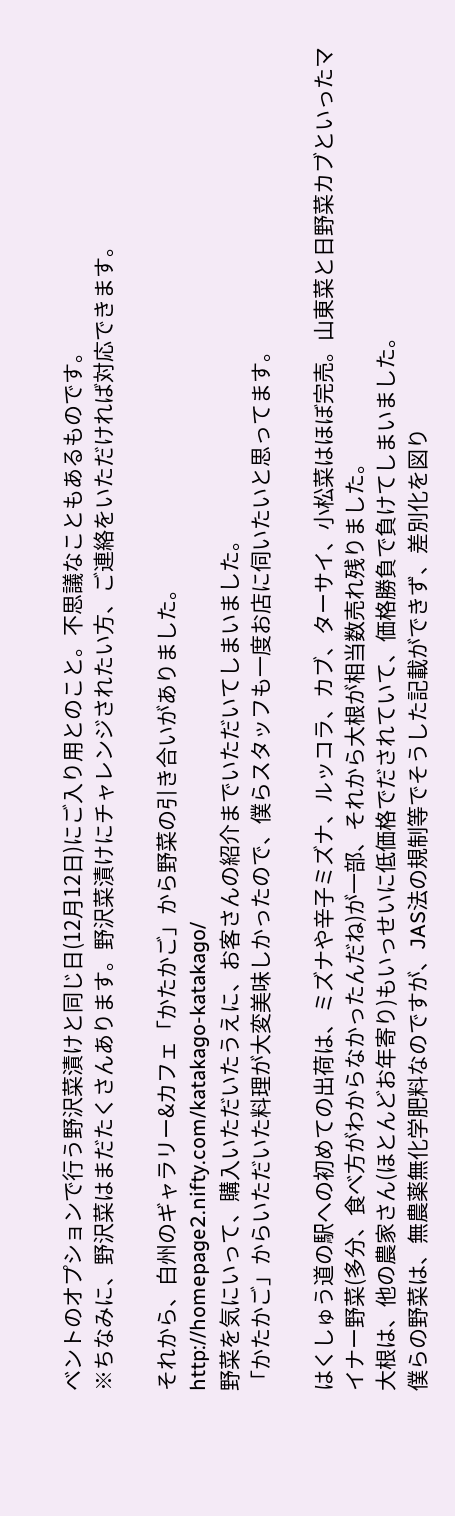ベントのオプションで行う野沢菜漬けと同じ日(12月12日)にご入り用とのこと。不思議なこともあるものです。
※ちなみに、野沢菜はまだたくさんあります。野沢菜漬けにチャレンジされたい方、ご連絡をいただければ対応できます。

それから、白州のギャラリー&カフェ「かたかご」から野菜の引き合いがありました。
http://homepage2.nifty.com/katakago-katakago/
野菜を気にいって、購入いただいたうえに、お客さんの紹介までいただいてしまいました。
「かたかご」からいただいた料理が大変美味しかったので、僕らスタッフも一度お店に伺いたいと思ってます。

はくしゅう道の駅への初めての出荷は、ミズナや辛子ミズナ、ルッコラ、カブ、ターサイ、小松菜はほぼ完売。山東菜と日野菜カブといったマイナー野菜(多分、食べ方がわからなかったんだね)が一部、それから大根が相当数売れ残りました。
大根は、他の農家さん(ほとんどお年寄り)もいっせいに低価格でだされていて、価格勝負で負けてしまいました。
僕らの野菜は、無農薬無化学肥料なのですが、JAS法の規制等でそうした記載ができず、差別化を図り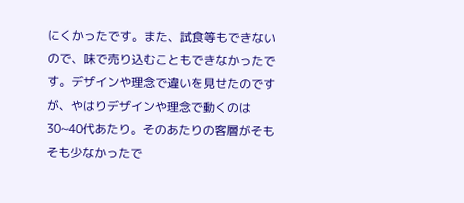にくかったです。また、試食等もできないので、味で売り込むこともできなかったです。デザインや理念で違いを見せたのですが、やはりデザインや理念で動くのは30~40代あたり。そのあたりの客層がそもそも少なかったで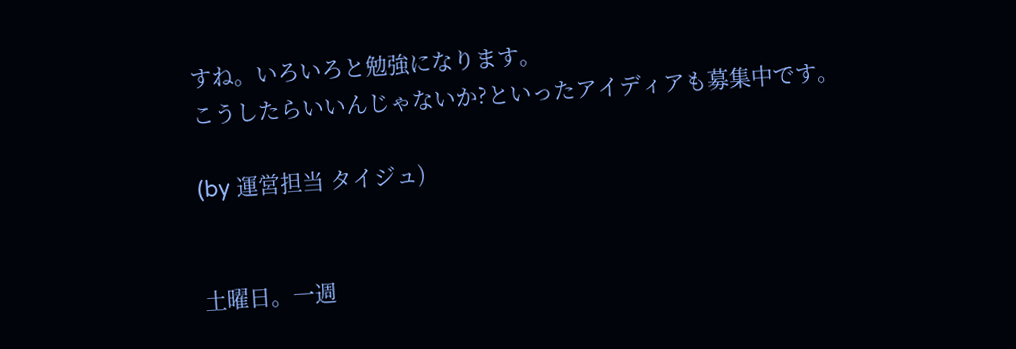すね。いろいろと勉強になります。
こうしたらいいんじゃないか?といったアイディアも募集中です。

(by 運営担当 タイジュ)


土曜日。一週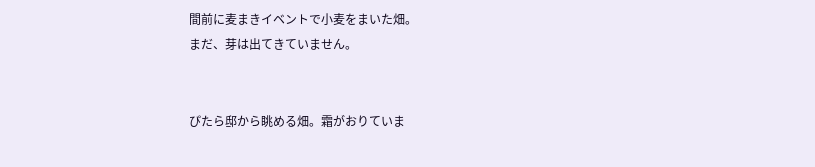間前に麦まきイベントで小麦をまいた畑。
まだ、芽は出てきていません。


ぴたら邸から眺める畑。霜がおりていま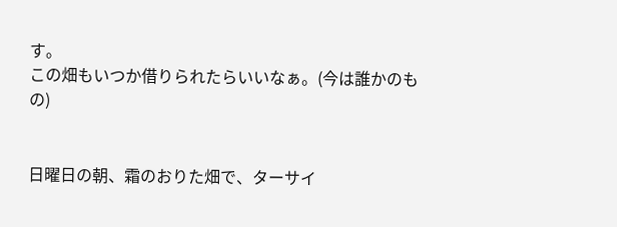す。
この畑もいつか借りられたらいいなぁ。(今は誰かのもの)


日曜日の朝、霜のおりた畑で、ターサイ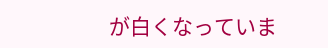が白くなっていま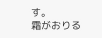す。
霜がおりる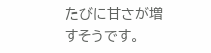たびに甘さが増すそうです。